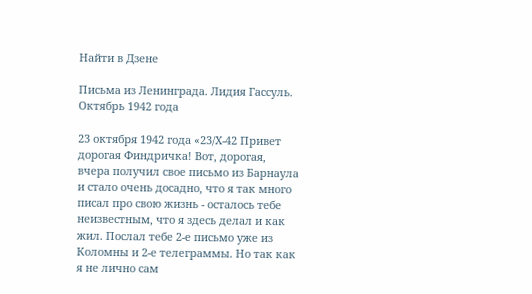Найти в Дзене

Письма из Ленинграда. Лидия Гассуль. Октябрь 1942 года

23 октября 1942 года «23/Х-42 Привет дорогая Финдричка! Вот, дорогая, вчера получил свое письмо из Барнаула и стало очень досадно, что я так много писал про свою жизнь - осталось тебе неизвестным, что я здесь делал и как жил. Послал тебе 2-е письмо уже из Коломны и 2-е телеграммы. Но так как я не лично сам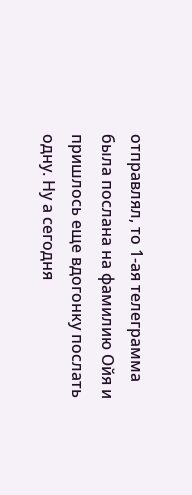отправлял, то 1-ая телеграмма была послана на фамилию Ойя и пришлось еще вдогонку послать одну. Ну а сегодня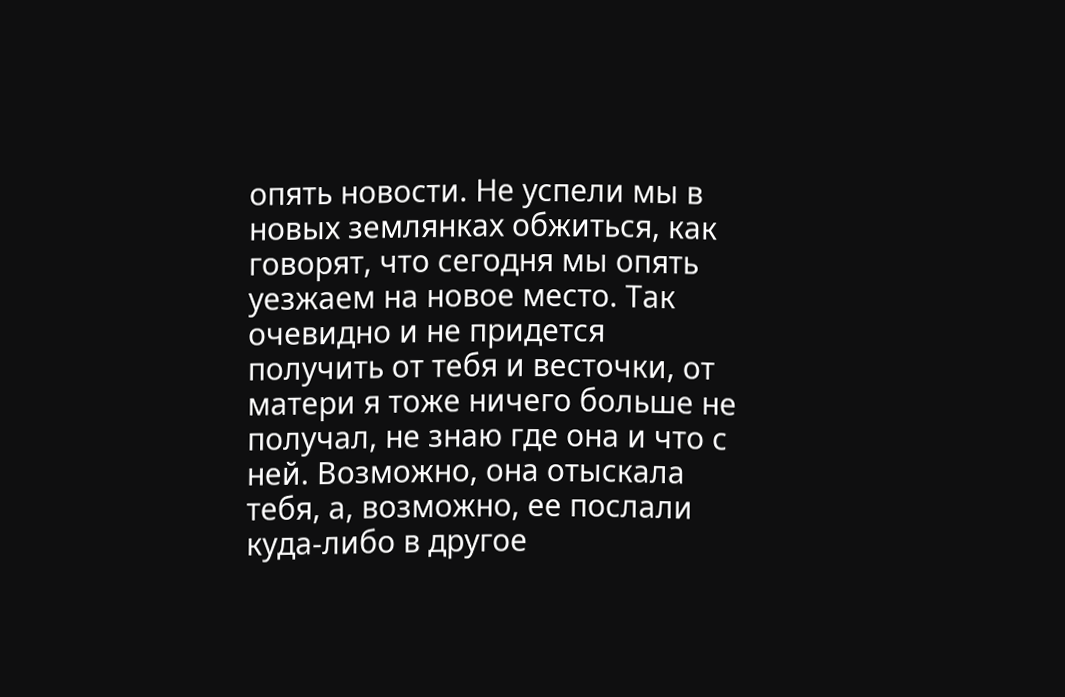опять новости. Не успели мы в новых землянках обжиться, как говорят, что сегодня мы опять уезжаем на новое место. Так очевидно и не придется получить от тебя и весточки, от матери я тоже ничего больше не получал, не знаю где она и что с ней. Возможно, она отыскала тебя, а, возможно, ее послали куда-либо в другое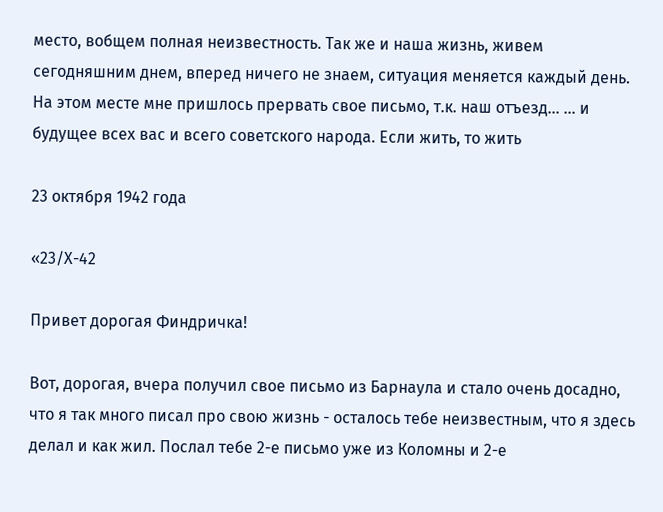место, вобщем полная неизвестность. Так же и наша жизнь, живем сегодняшним днем, вперед ничего не знаем, ситуация меняется каждый день. На этом месте мне пришлось прервать свое письмо, т.к. наш отъезд… … и будущее всех вас и всего советского народа. Если жить, то жить

23 октября 1942 года

«23/Х-42

Привет дорогая Финдричка!

Вот, дорогая, вчера получил свое письмо из Барнаула и стало очень досадно, что я так много писал про свою жизнь - осталось тебе неизвестным, что я здесь делал и как жил. Послал тебе 2-е письмо уже из Коломны и 2-е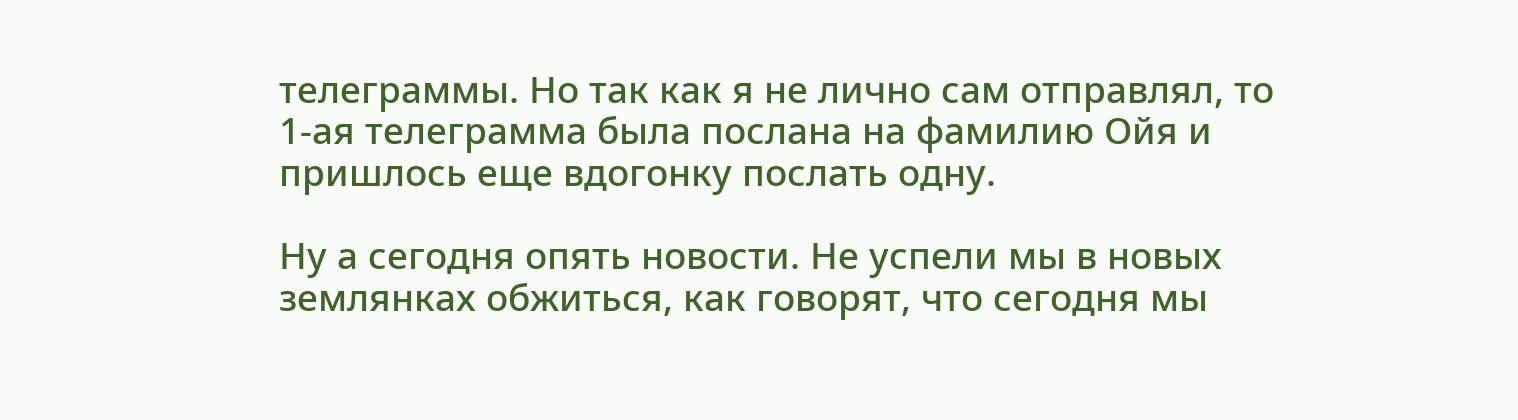телеграммы. Но так как я не лично сам отправлял, то 1-ая телеграмма была послана на фамилию Ойя и пришлось еще вдогонку послать одну.

Ну а сегодня опять новости. Не успели мы в новых землянках обжиться, как говорят, что сегодня мы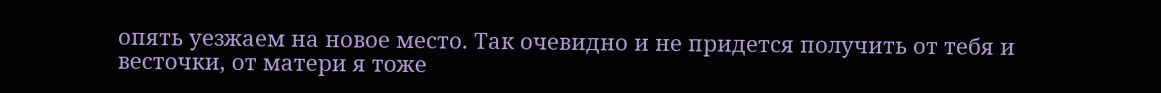опять уезжаем на новое место. Так очевидно и не придется получить от тебя и весточки, от матери я тоже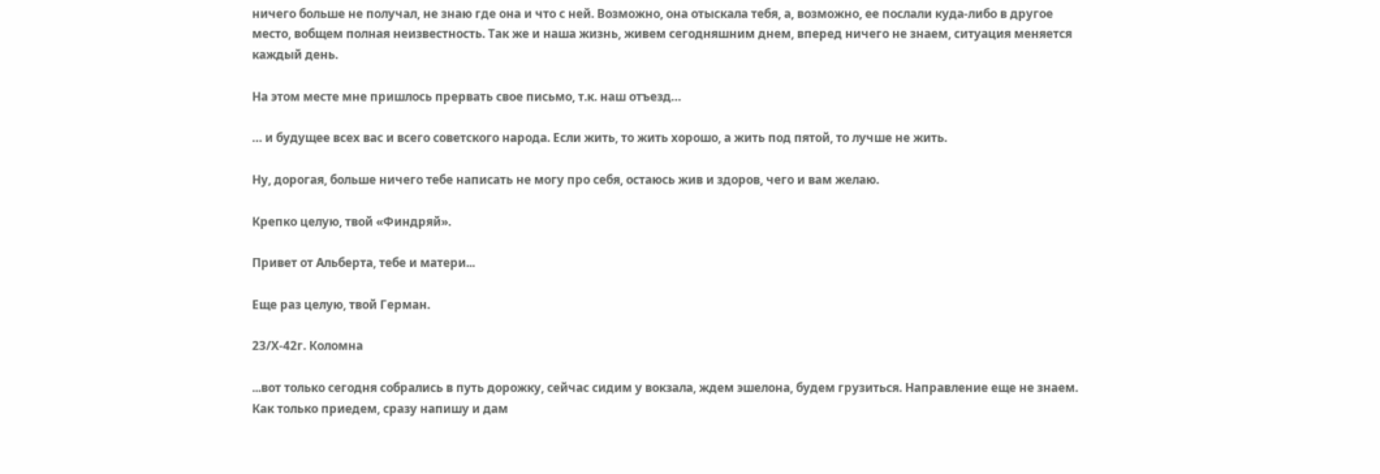ничего больше не получал, не знаю где она и что с ней. Возможно, она отыскала тебя, а, возможно, ее послали куда-либо в другое место, вобщем полная неизвестность. Так же и наша жизнь, живем сегодняшним днем, вперед ничего не знаем, ситуация меняется каждый день.

На этом месте мне пришлось прервать свое письмо, т.к. наш отъезд…

… и будущее всех вас и всего советского народа. Если жить, то жить хорошо, а жить под пятой, то лучше не жить.

Ну, дорогая, больше ничего тебе написать не могу про себя, остаюсь жив и здоров, чего и вам желаю.

Крепко целую, твой «Финдряй».

Привет от Альберта, тебе и матери...

Еще раз целую, твой Герман.

23/Х-42г. Коломна

...вот только сегодня собрались в путь дорожку, сейчас сидим у вокзала, ждем эшелона, будем грузиться. Направление еще не знаем. Как только приедем, сразу напишу и дам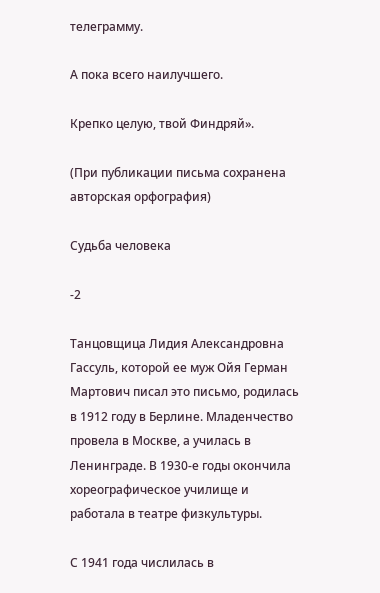телеграмму.

А пока всего наилучшего.

Крепко целую, твой Финдряй».

(При публикации письма сохранена авторская орфография)

Судьба человека

-2

Танцовщица Лидия Александровна Гассуль, которой ее муж Ойя Герман Мартович писал это письмо, родилась в 1912 году в Берлине. Младенчество провела в Москве, а училась в Ленинграде. В 1930-е годы окончила хореографическое училище и работала в театре физкультуры.

С 1941 года числилась в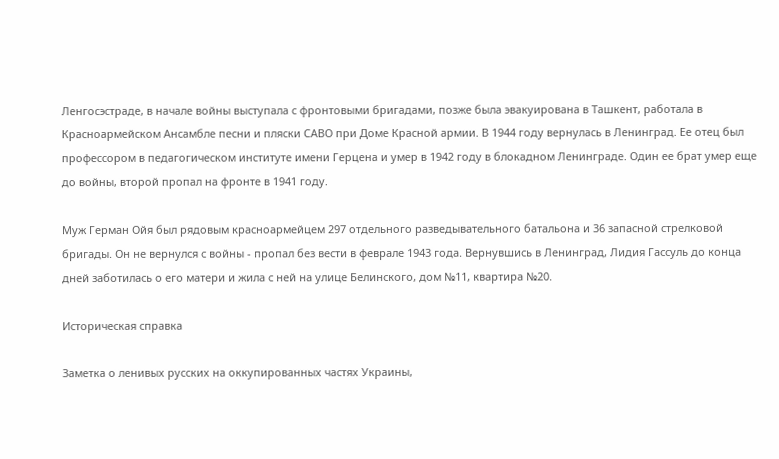Ленгосэстраде, в начале войны выступала с фронтовыми бригадами, позже была эвакуирована в Ташкент, работала в Красноармейском Ансамбле песни и пляски САВО при Доме Красной армии. В 1944 году вернулась в Ленинград. Ее отец был профессором в педагогическом институте имени Герцена и умер в 1942 году в блокадном Ленинграде. Один ее брат умер еще до войны, второй пропал на фронте в 1941 году.

Муж Герман Ойя был рядовым красноармейцем 297 отдельного разведывательного батальона и 36 запасной стрелковой бригады. Он не вернулся с войны - пропал без вести в феврале 1943 года. Вернувшись в Ленинград, Лидия Гассуль до конца дней заботилась о его матери и жила с ней на улице Белинского, дом №11, квартира №20.

Историческая справка

Заметка о ленивых русских на оккупированных частях Украины,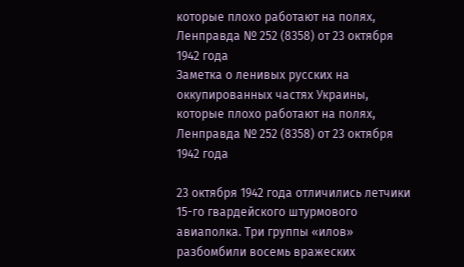которые плохо работают на полях, Ленправда № 252 (8358) от 23 октября 1942 года
Заметка о ленивых русских на оккупированных частях Украины, которые плохо работают на полях, Ленправда № 252 (8358) от 23 октября 1942 года

23 октября 1942 года отличились летчики 15-го гвардейского штурмового авиаполка. Три группы «илов» разбомбили восемь вражеских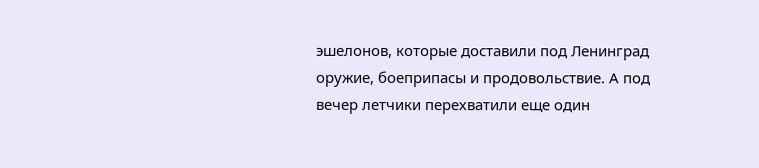эшелонов, которые доставили под Ленинград оружие, боеприпасы и продовольствие. А под вечер летчики перехватили еще один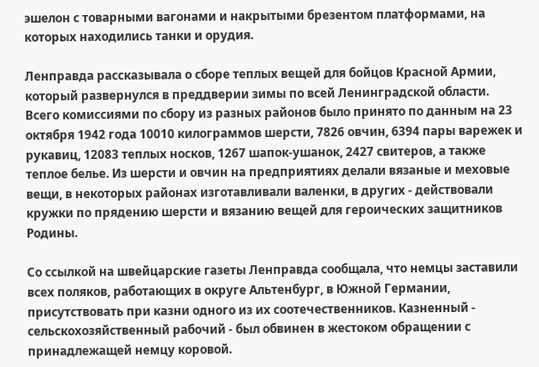эшелон с товарными вагонами и накрытыми брезентом платформами, на которых находились танки и орудия.

Ленправда рассказывала о сборе теплых вещей для бойцов Красной Армии, который развернулся в преддверии зимы по всей Ленинградской области. Всего комиссиями по сбору из разных районов было принято по данным на 23 октября 1942 года 10010 килограммов шерсти, 7826 овчин, 6394 пары варежек и рукавиц, 12083 теплых носков, 1267 шапок-ушанок, 2427 свитеров, а также теплое белье. Из шерсти и овчин на предприятиях делали вязаные и меховые вещи, в некоторых районах изготавливали валенки, в других - действовали кружки по прядению шерсти и вязанию вещей для героических защитников Родины.

Со ссылкой на швейцарские газеты Ленправда сообщала, что немцы заставили всех поляков, работающих в округе Альтенбург, в Южной Германии, присутствовать при казни одного из их соотечественников. Казненный - сельскохозяйственный рабочий - был обвинен в жестоком обращении с принадлежащей немцу коровой.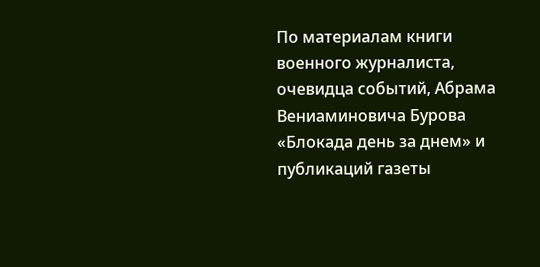По материалам книги военного журналиста, очевидца событий, Абрама Вениаминовича Бурова «Блокада день за днем» и публикаций газеты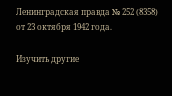Ленинградская правда № 252 (8358) от 23 октября 1942 года.

Изучить другие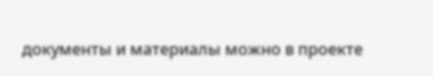документы и материалы можно в проекте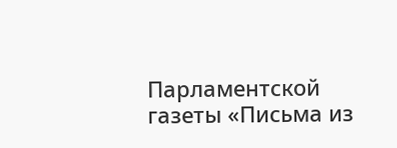Парламентской газеты «Письма из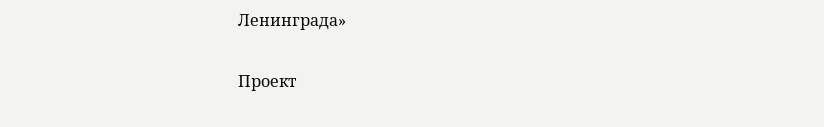Ленинграда»

Проект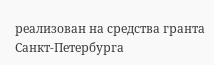реализован на средства гранта Санкт-Петербурга